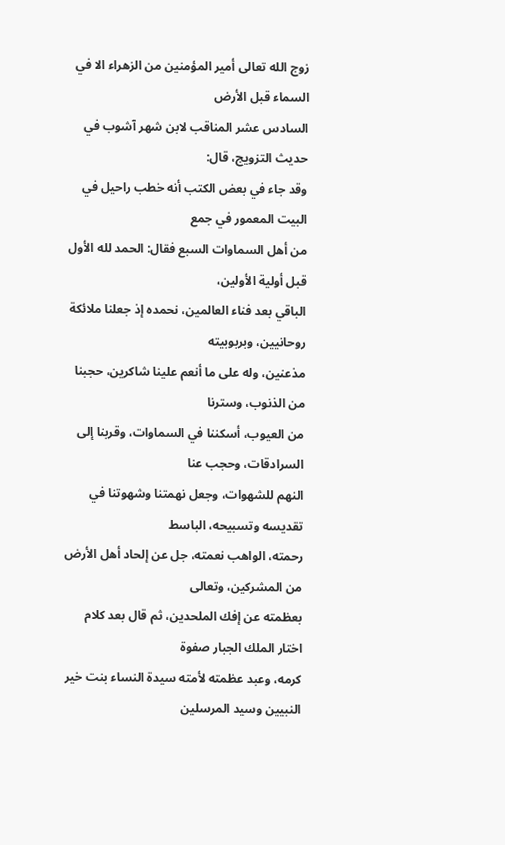زوج الله تعالى أمير المؤمنين من الزهراء الا في السماء قبل الأرض
السادس عشر المناقب لابن شهر آشوب في حديث التزويج، قال:
وقد جاء في بعض الكتب أنه خطب راحيل في البيت المعمور في جمع
من أهل السماوات السبع فقال: الحمد لله الأول قبل أولية الأولين،
الباقي بعد فناء العالمين، نحمده إذ جعلنا ملائكة روحانيين، وبربوبيته
مذعنين، وله على ما أنعم علينا شاكرين، حجبنا من الذنوب، وسترنا
من العيوب، أسكننا في السماوات، وقربنا إلى السرادقات، وحجب عنا
النهم للشهوات، وجعل نهمتنا وشهوتنا في تقديسه وتسبيحه، الباسط
رحمته، الواهب نعمته، جل عن إلحاد أهل الأرض من المشركين، وتعالى
بعظمته عن إفك الملحدين، ثم قال بعد كلام اختار الملك الجبار صفوة
كرمه، وعبد عظمته لأمته سيدة النساء بنت خير النبيين وسيد المرسلين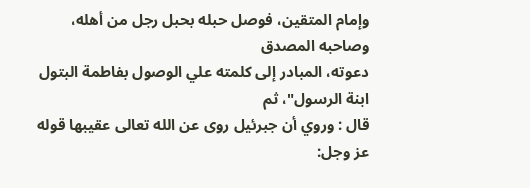وإمام المتقين، فوصل حبله بحبل رجل من أهله، وصاحبه المصدق
دعوته، المبادر إلى كلمته علي الوصول بفاطمة البتول ابنة الرسول"، ثم
قال : وروي أن جبرئيل روى عن الله تعالى عقيبها قوله عز وجل: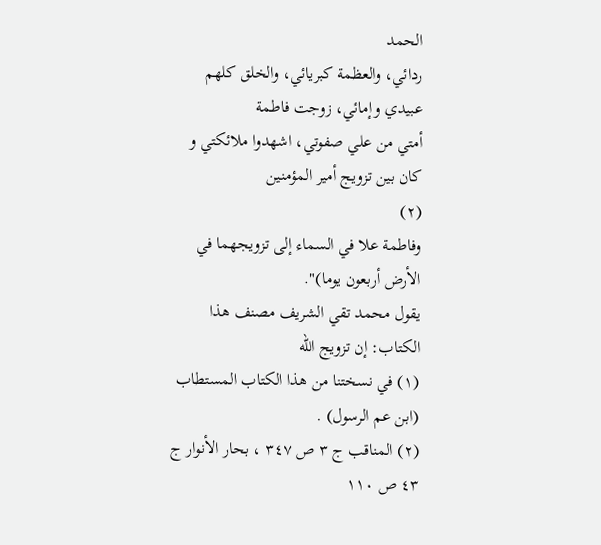الحمد
ردائي، والعظمة كبريائي، والخلق كلهم عبيدي وإمائي، زوجت فاطمة
أمتي من علي صفوتي، اشهدوا ملائكتي و كان بين تزويج أمير المؤمنين
(۲)
وفاطمة علا في السماء إلى تزويجهما في الأرض أربعون يوما)".
يقول محمد تقي الشريف مصنف هذا الكتاب: إن تزويج الله
(۱) في نسختنا من هذا الكتاب المستطاب (ابن عم الرسول) .
(٢) المناقب ج ٣ ص ٣٤٧ ، بحار الأنوار ج ٤٣ ص ١١٠